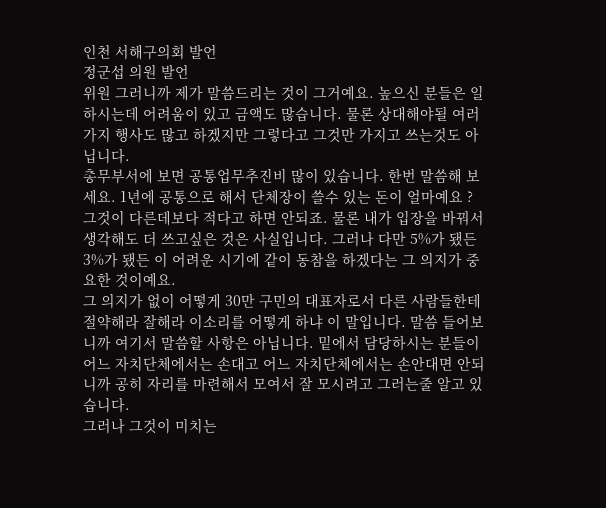인천 서해구의회 발언
정군섭 의원 발언
위원 그러니까 제가 말씀드리는 것이 그거예요. 높으신 분들은 일하시는데 어려움이 있고 금액도 많습니다. 물론 상대해야될 여러가지 행사도 많고 하겠지만 그렇다고 그것만 가지고 쓰는것도 아닙니다.
총무부서에 보면 공통업무추진비 많이 있습니다. 한번 말씀해 보세요. 1년에 공통으로 해서 단체장이 쓸수 있는 돈이 얼마예요 ?
그것이 다른데보다 적다고 하면 안되죠. 물론 내가 입장을 바꿔서 생각해도 더 쓰고싶은 것은 사실입니다. 그러나 다만 5%가 됐든 3%가 됐든 이 어려운 시기에 같이 동참을 하겠다는 그 의지가 중요한 것이예요.
그 의지가 없이 어떻게 30만 구민의 대표자로서 다른 사람들한테 절약해라 잘해라 이소리를 어떻게 하냐 이 말입니다. 말씀 들어보니까 여기서 말씀할 사항은 아닙니다. 밑에서 담당하시는 분들이 어느 자치단체에서는 손대고 어느 자치단체에서는 손안대면 안되니까 공히 자리를 마련해서 모여서 잘 모시려고 그러는줄 알고 있습니다.
그러나 그것이 미치는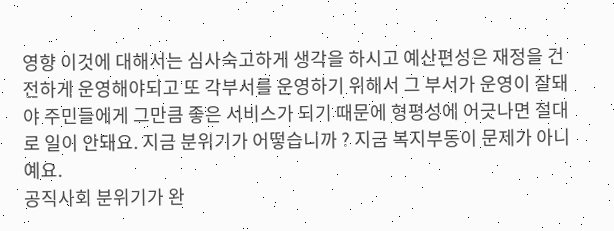영향 이것에 대해서는 심사숙고하게 생각을 하시고 예산편성은 재정을 건전하게 운영해야되고 또 각부서를 운영하기 위해서 그 부서가 운영이 잘돼야 주민들에게 그만큼 좋은 서비스가 되기 때문에 형평성에 어긋나면 절대로 일이 안돼요. 지금 분위기가 어떻습니까 ? 지금 복지부동이 문제가 아니예요.
공직사회 분위기가 완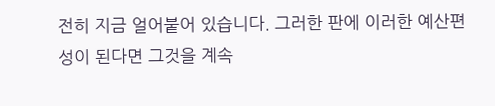전히 지금 얼어붙어 있습니다. 그러한 판에 이러한 예산편성이 된다면 그것을 계속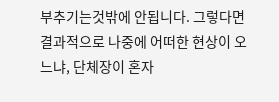부추기는것밖에 안됩니다. 그렇다면 결과적으로 나중에 어떠한 현상이 오느냐, 단체장이 혼자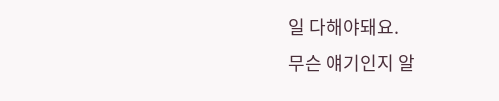일 다해야돼요.
무슨 얘기인지 알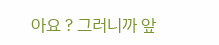아요 ? 그러니까 앞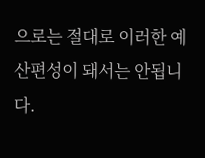으로는 절대로 이러한 예산편성이 돼서는 안됩니다.